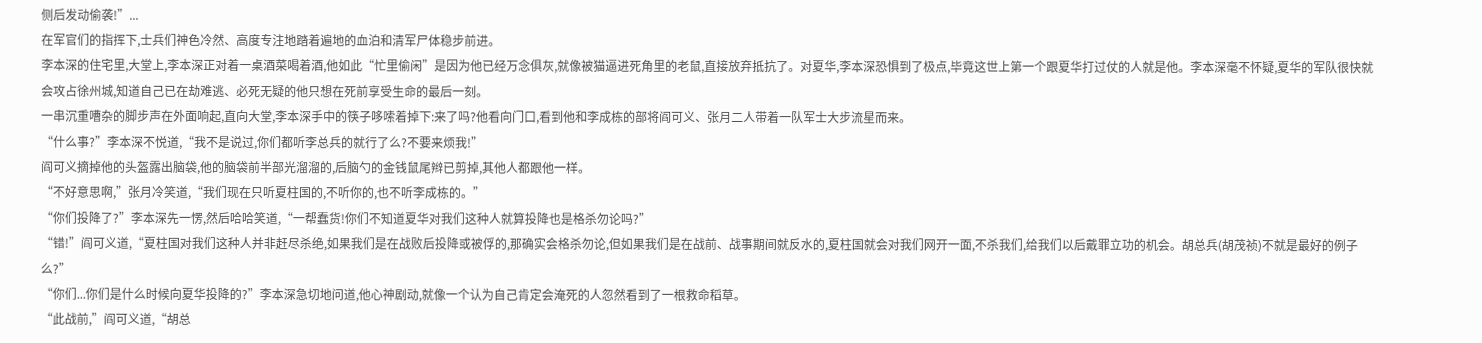侧后发动偷袭!”...
在军官们的指挥下,士兵们神色冷然、高度专注地踏着遍地的血泊和清军尸体稳步前进。
李本深的住宅里,大堂上,李本深正对着一桌酒菜喝着酒,他如此“忙里偷闲”是因为他已经万念俱灰,就像被猫逼进死角里的老鼠,直接放弃抵抗了。对夏华,李本深恐惧到了极点,毕竟这世上第一个跟夏华打过仗的人就是他。李本深毫不怀疑,夏华的军队很快就会攻占徐州城,知道自己已在劫难逃、必死无疑的他只想在死前享受生命的最后一刻。
一串沉重嘈杂的脚步声在外面响起,直向大堂,李本深手中的筷子哆嗦着掉下:来了吗?他看向门口,看到他和李成栋的部将阎可义、张月二人带着一队军士大步流星而来。
“什么事?”李本深不悦道,“我不是说过,你们都听李总兵的就行了么?不要来烦我!”
阎可义摘掉他的头盔露出脑袋,他的脑袋前半部光溜溜的,后脑勺的金钱鼠尾辫已剪掉,其他人都跟他一样。
“不好意思啊,”张月冷笑道,“我们现在只听夏柱国的,不听你的,也不听李成栋的。”
“你们投降了?”李本深先一愣,然后哈哈笑道,“一帮蠢货!你们不知道夏华对我们这种人就算投降也是格杀勿论吗?”
“错!”阎可义道,“夏柱国对我们这种人并非赶尽杀绝,如果我们是在战败后投降或被俘的,那确实会格杀勿论,但如果我们是在战前、战事期间就反水的,夏柱国就会对我们网开一面,不杀我们,给我们以后戴罪立功的机会。胡总兵(胡茂祯)不就是最好的例子么?”
“你们...你们是什么时候向夏华投降的?”李本深急切地问道,他心神剧动,就像一个认为自己肯定会淹死的人忽然看到了一根救命稻草。
“此战前,”阎可义道,“胡总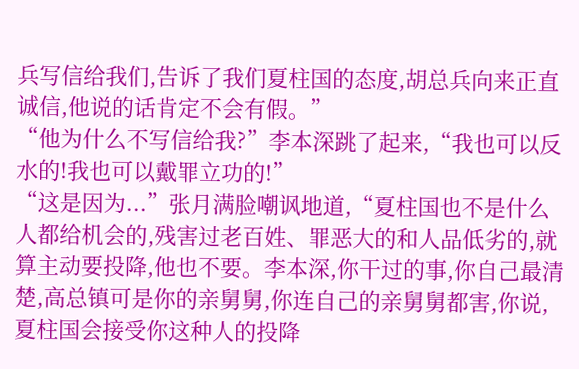兵写信给我们,告诉了我们夏柱国的态度,胡总兵向来正直诚信,他说的话肯定不会有假。”
“他为什么不写信给我?”李本深跳了起来,“我也可以反水的!我也可以戴罪立功的!”
“这是因为...”张月满脸嘲讽地道,“夏柱国也不是什么人都给机会的,残害过老百姓、罪恶大的和人品低劣的,就算主动要投降,他也不要。李本深,你干过的事,你自己最清楚,高总镇可是你的亲舅舅,你连自己的亲舅舅都害,你说,夏柱国会接受你这种人的投降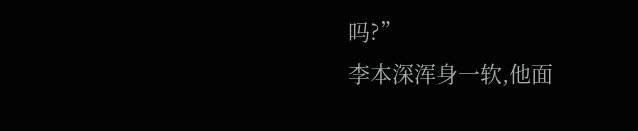吗?”
李本深浑身一软,他面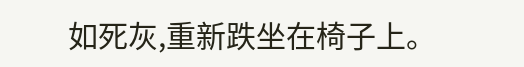如死灰,重新跌坐在椅子上。